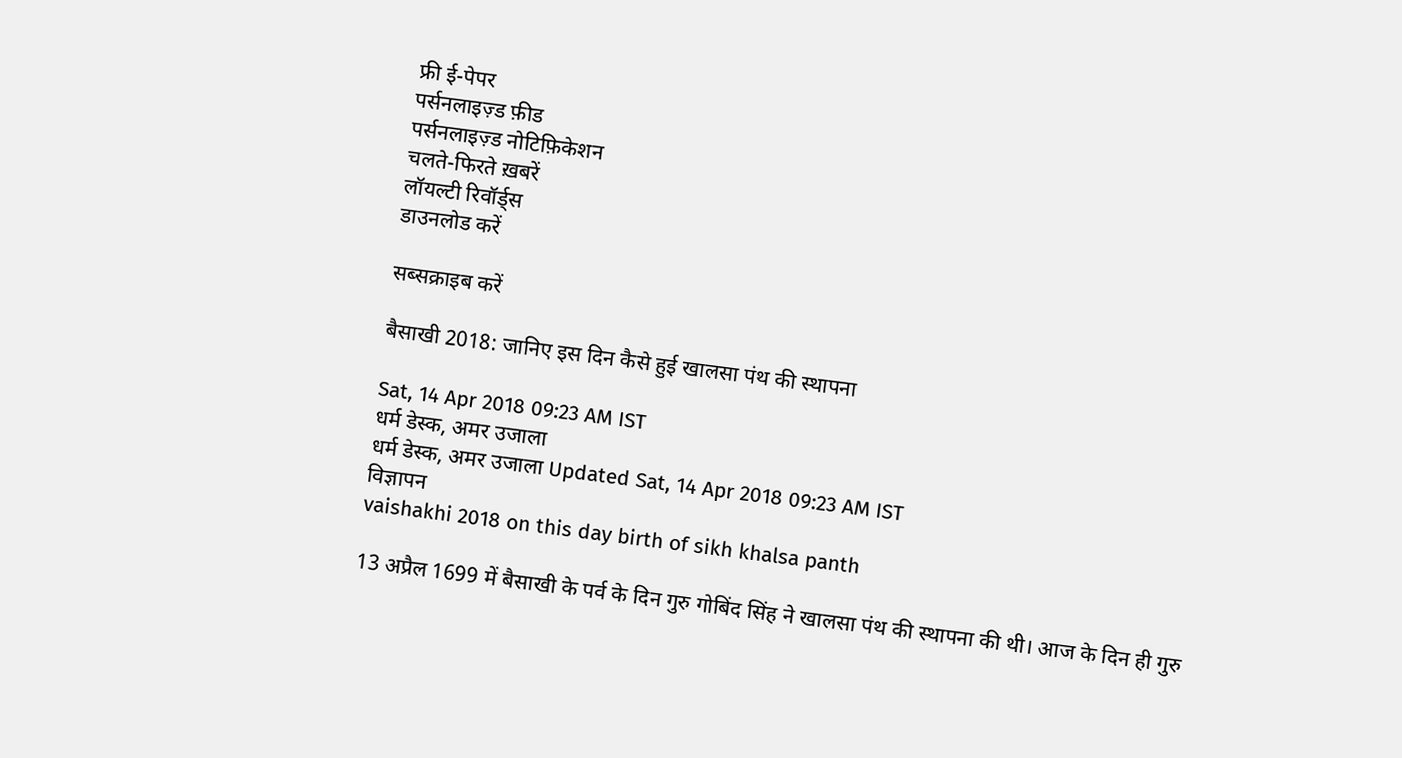फ्री ई-पेपर
पर्सनलाइज़्ड फ़ीड
पर्सनलाइज़्ड नोटिफ़िकेशन
चलते-फिरते ख़बरें
लॉयल्टी रिवॉर्ड्स
डाउनलोड करें

सब्सक्राइब करें

बैसाखी 2018: जानिए इस दिन कैसे हुई खालसा पंथ की स्थापना

Sat, 14 Apr 2018 09:23 AM IST
धर्म डेस्क, अमर उजाला
धर्म डेस्क, अमर उजाला Updated Sat, 14 Apr 2018 09:23 AM IST
विज्ञापन
vaishakhi 2018 on this day birth of sikh khalsa panth

13 अप्रैल 1699 में बैसाखी के पर्व के दिन गुरु गोबिंद सिंह ने खालसा पंथ की स्थापना की थी। आज के दिन ही गुरु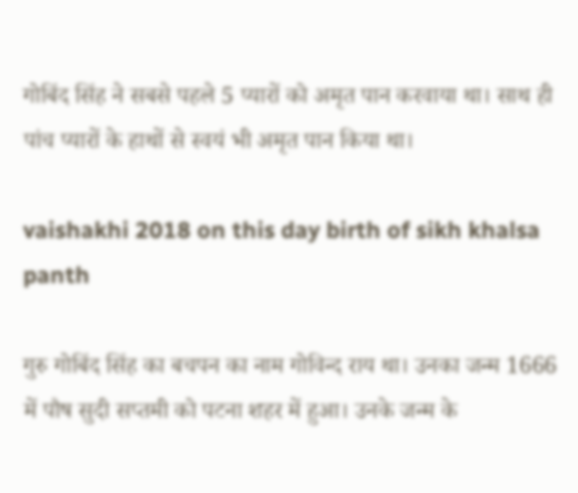गोबिंद सिंह ने सबसे पहले 5 प्यारों को अमृत पान करवाया था। साथ ही पांच प्यारों के हाथों से स्वयं भी अमृत पान किया था।

vaishakhi 2018 on this day birth of sikh khalsa panth

गुरु गोबिंद सिंह का बचपन का नाम गोविन्द राय था। उनका जन्म 1666 में पौष सुदी सप्तमी को पटना शहर में हुआ। उनके जन्म के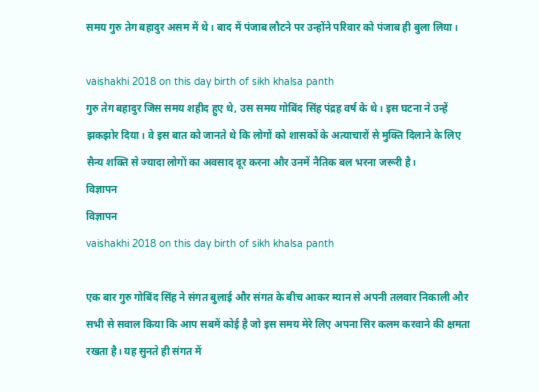समय गुरु तेग बहादुर असम में थे। बाद में पंजाब लौटने पर उन्होंने परिवार को पंजाब ही बुला लिया।

vaishakhi 2018 on this day birth of sikh khalsa panth
गुरु तेग बहादुर जिस समय शहीद हुए थे, उस समय गोबिंद सिंह पंद्रह वर्ष के थे। इस घटना ने उन्हें झकझोर दिया। वे इस बात को जानते थे कि लोगों को शासकों के अत्याचारों से मुक्ति दिलाने के लिए सैन्य शक्ति से ज्यादा लोगों का अवसाद दूर करना और उनमें नैतिक बल भरना जरूरी है।
विज्ञापन
विज्ञापन
vaishakhi 2018 on this day birth of sikh khalsa panth

एक बार गुरु गोबिंद सिंह ने संगत बुलाई और संगत के बीच आकर म्यान से अपनी तलवार निकाली और सभी से सवाल किया कि आप सबमें कोई है जो इस समय मेरे लिए अपना सिर कलम करवाने की क्षमता रखता है। यह सुनते ही संगत में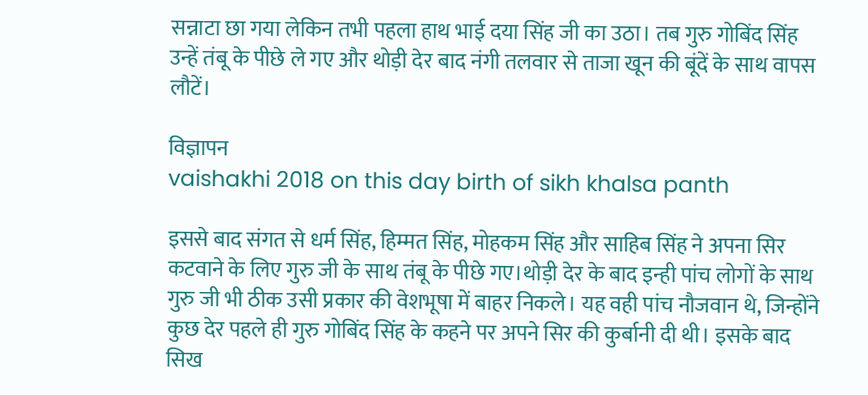सन्नाटा छा गया लेकिन तभी पहला हाथ भाई दया सिंह जी का उठा। तब गुरु गोबिंद सिंह उन्हें तंबू के पीछे ले गए और थोड़ी देर बाद नंगी तलवार से ताजा खून की बूंदें के साथ वापस लौटें।

विज्ञापन
vaishakhi 2018 on this day birth of sikh khalsa panth

इससे बाद संगत से धर्म सिंह, हिम्मत सिंह, मोहकम सिंह और साहिब सिंह ने अपना सिर कटवाने के लिए गुरु जी के साथ तंबू के पीछे गए।थोड़ी देर के बाद इन्ही पांच लोगों के साथ गुरु जी भी ठीक उसी प्रकार की वेशभूषा में बाहर निकले। यह वही पांच नौजवान थे, जिन्होंने कुछ देर पहले ही गुरु गोबिंद सिंह के कहने पर अपने सिर की कुर्बानी दी थी। इसके बाद सिख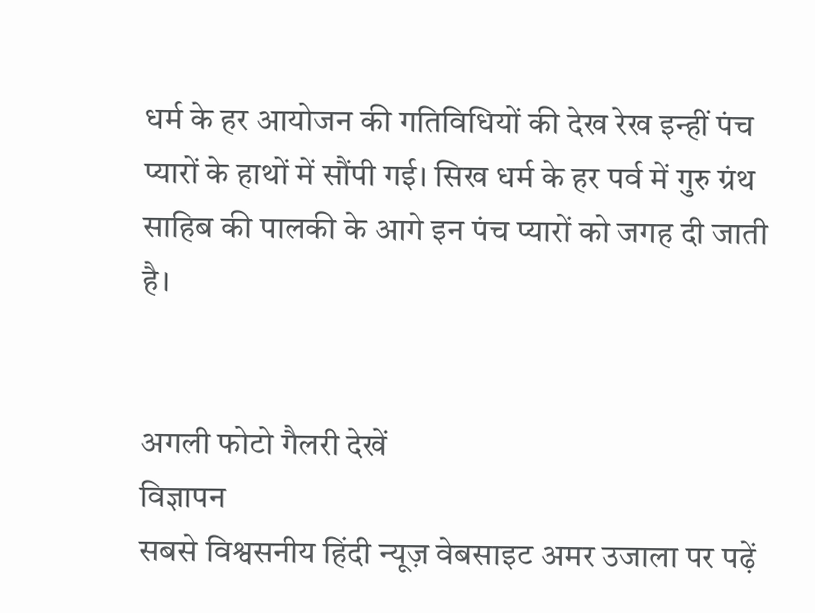धर्म के हर आयोजन की गतिविधियों की देख रेख इन्हीं पंच प्यारों के हाथों में सौंपी गई। सिख धर्म के हर पर्व में गुरु ग्रंथ साहिब की पालकी के आगे इन पंच प्यारों को जगह दी जाती है।


अगली फोटो गैलरी देखें
विज्ञापन
सबसे विश्वसनीय हिंदी न्यूज़ वेबसाइट अमर उजाला पर पढ़ें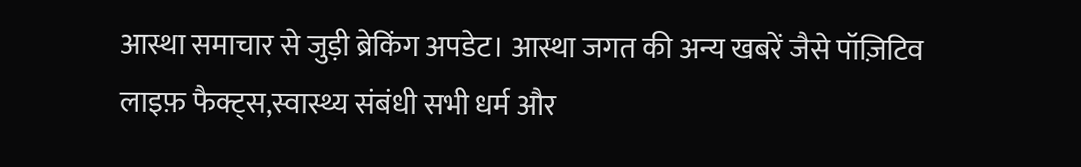आस्था समाचार से जुड़ी ब्रेकिंग अपडेट। आस्था जगत की अन्य खबरें जैसे पॉज़िटिव लाइफ़ फैक्ट्स,स्वास्थ्य संबंधी सभी धर्म और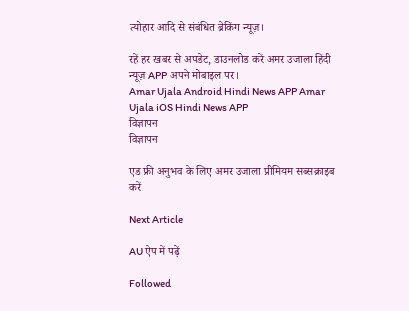त्योहार आदि से संबंधित ब्रेकिंग न्यूज़।

रहें हर खबर से अपडेट, डाउनलोड करें अमर उजाला हिंदी न्यूज़ APP अपने मोबाइल पर।
Amar Ujala Android Hindi News APP Amar Ujala iOS Hindi News APP
विज्ञापन
विज्ञापन

एड फ्री अनुभव के लिए अमर उजाला प्रीमियम सब्सक्राइब करें

Next Article

AU ऐप में पढ़ें

Followed